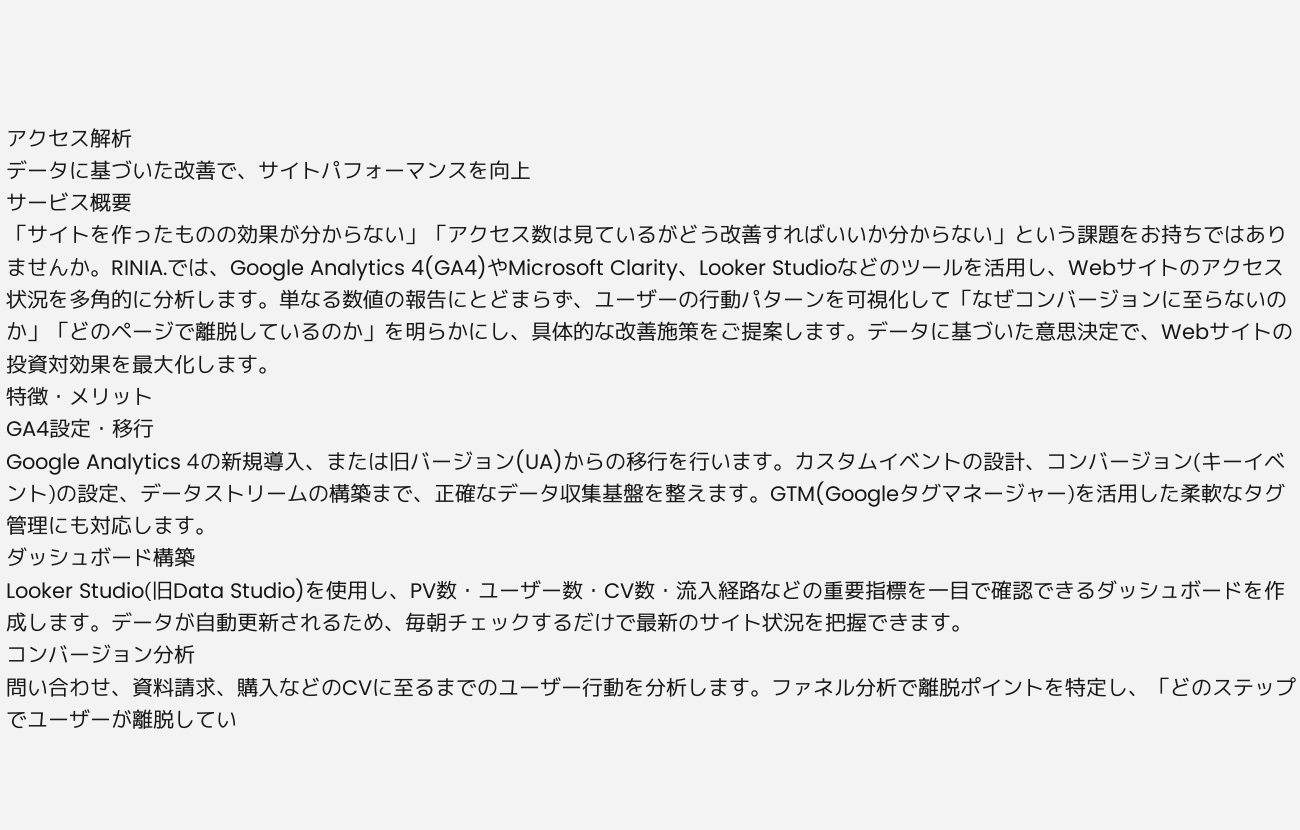アクセス解析
データに基づいた改善で、サイトパフォーマンスを向上
サービス概要
「サイトを作ったものの効果が分からない」「アクセス数は見ているがどう改善すればいいか分からない」という課題をお持ちではありませんか。RINIA.では、Google Analytics 4(GA4)やMicrosoft Clarity、Looker Studioなどのツールを活用し、Webサイトのアクセス状況を多角的に分析します。単なる数値の報告にとどまらず、ユーザーの行動パターンを可視化して「なぜコンバージョンに至らないのか」「どのページで離脱しているのか」を明らかにし、具体的な改善施策をご提案します。データに基づいた意思決定で、Webサイトの投資対効果を最大化します。
特徴・メリット
GA4設定・移行
Google Analytics 4の新規導入、または旧バージョン(UA)からの移行を行います。カスタムイベントの設計、コンバージョン(キーイベント)の設定、データストリームの構築まで、正確なデータ収集基盤を整えます。GTM(Googleタグマネージャー)を活用した柔軟なタグ管理にも対応します。
ダッシュボード構築
Looker Studio(旧Data Studio)を使用し、PV数・ユーザー数・CV数・流入経路などの重要指標を一目で確認できるダッシュボードを作成します。データが自動更新されるため、毎朝チェックするだけで最新のサイト状況を把握できます。
コンバージョン分析
問い合わせ、資料請求、購入などのCVに至るまでのユーザー行動を分析します。ファネル分析で離脱ポイントを特定し、「どのステップでユーザーが離脱してい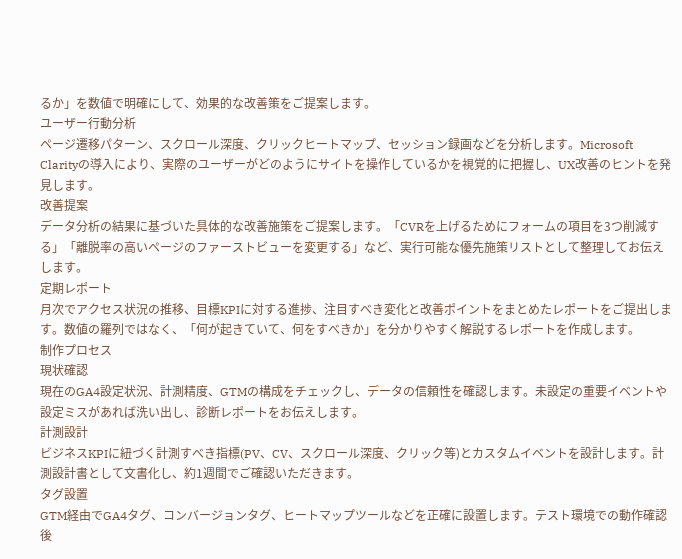るか」を数値で明確にして、効果的な改善策をご提案します。
ユーザー行動分析
ページ遷移パターン、スクロール深度、クリックヒートマップ、セッション録画などを分析します。Microsoft Clarityの導入により、実際のユーザーがどのようにサイトを操作しているかを視覚的に把握し、UX改善のヒントを発見します。
改善提案
データ分析の結果に基づいた具体的な改善施策をご提案します。「CVRを上げるためにフォームの項目を3つ削減する」「離脱率の高いページのファーストビューを変更する」など、実行可能な優先施策リストとして整理してお伝えします。
定期レポート
月次でアクセス状況の推移、目標KPIに対する進捗、注目すべき変化と改善ポイントをまとめたレポートをご提出します。数値の羅列ではなく、「何が起きていて、何をすべきか」を分かりやすく解説するレポートを作成します。
制作プロセス
現状確認
現在のGA4設定状況、計測精度、GTMの構成をチェックし、データの信頼性を確認します。未設定の重要イベントや設定ミスがあれば洗い出し、診断レポートをお伝えします。
計測設計
ビジネスKPIに紐づく計測すべき指標(PV、CV、スクロール深度、クリック等)とカスタムイベントを設計します。計測設計書として文書化し、約1週間でご確認いただきます。
タグ設置
GTM経由でGA4タグ、コンバージョンタグ、ヒートマップツールなどを正確に設置します。テスト環境での動作確認後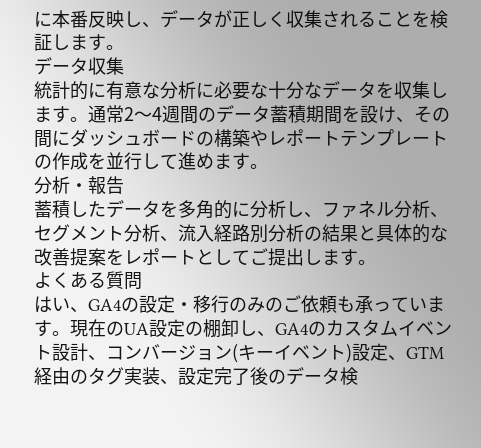に本番反映し、データが正しく収集されることを検証します。
データ収集
統計的に有意な分析に必要な十分なデータを収集します。通常2〜4週間のデータ蓄積期間を設け、その間にダッシュボードの構築やレポートテンプレートの作成を並行して進めます。
分析・報告
蓄積したデータを多角的に分析し、ファネル分析、セグメント分析、流入経路別分析の結果と具体的な改善提案をレポートとしてご提出します。
よくある質問
はい、GA4の設定・移行のみのご依頼も承っています。現在のUA設定の棚卸し、GA4のカスタムイベント設計、コンバージョン(キーイベント)設定、GTM経由のタグ実装、設定完了後のデータ検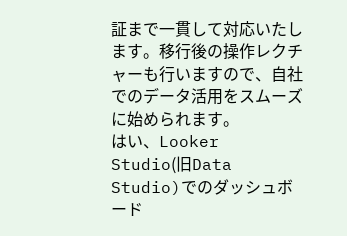証まで一貫して対応いたします。移行後の操作レクチャーも行いますので、自社でのデータ活用をスムーズに始められます。
はい、Looker Studio(旧Data Studio)でのダッシュボード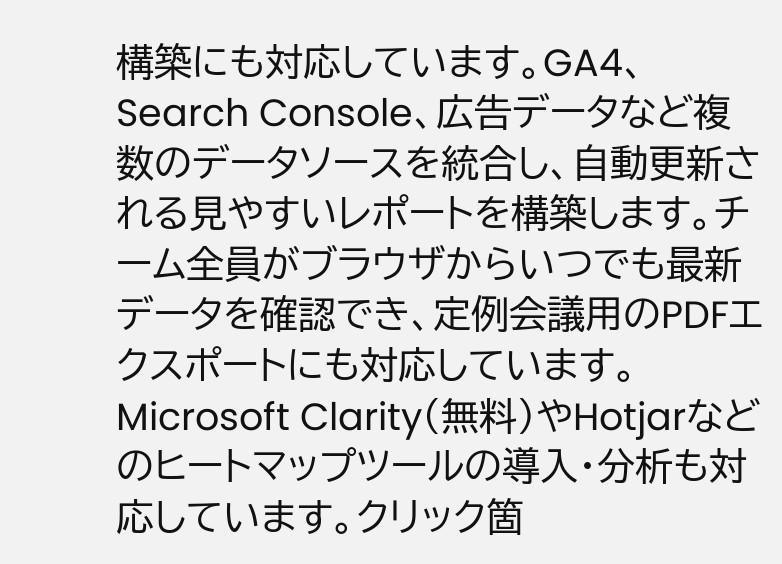構築にも対応しています。GA4、Search Console、広告データなど複数のデータソースを統合し、自動更新される見やすいレポートを構築します。チーム全員がブラウザからいつでも最新データを確認でき、定例会議用のPDFエクスポートにも対応しています。
Microsoft Clarity(無料)やHotjarなどのヒートマップツールの導入・分析も対応しています。クリック箇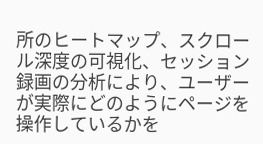所のヒートマップ、スクロール深度の可視化、セッション録画の分析により、ユーザーが実際にどのようにページを操作しているかを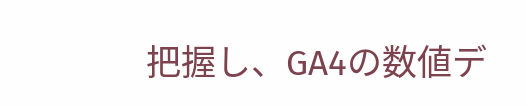把握し、GA4の数値デ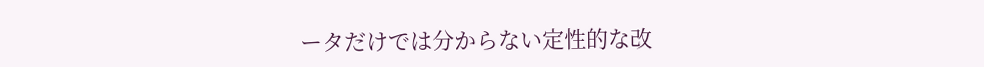ータだけでは分からない定性的な改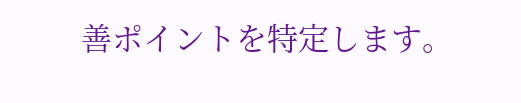善ポイントを特定します。